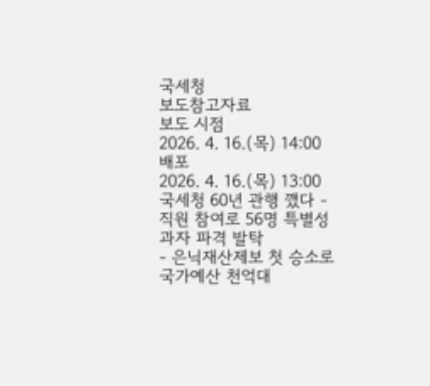국세청
보도참고자료
보도 시점
2026. 4. 16.(목) 14:00
배포
2026. 4. 16.(목) 13:00
국세청 60년 관행 깼다 - 직원 참여로 56명 특별성과자 파격 발탁
- 은닉재산제보 첫 승소로 국가예산 천억대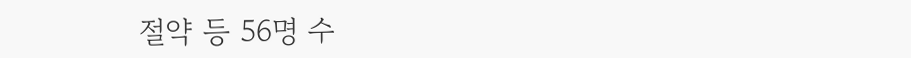절약 등 56명 수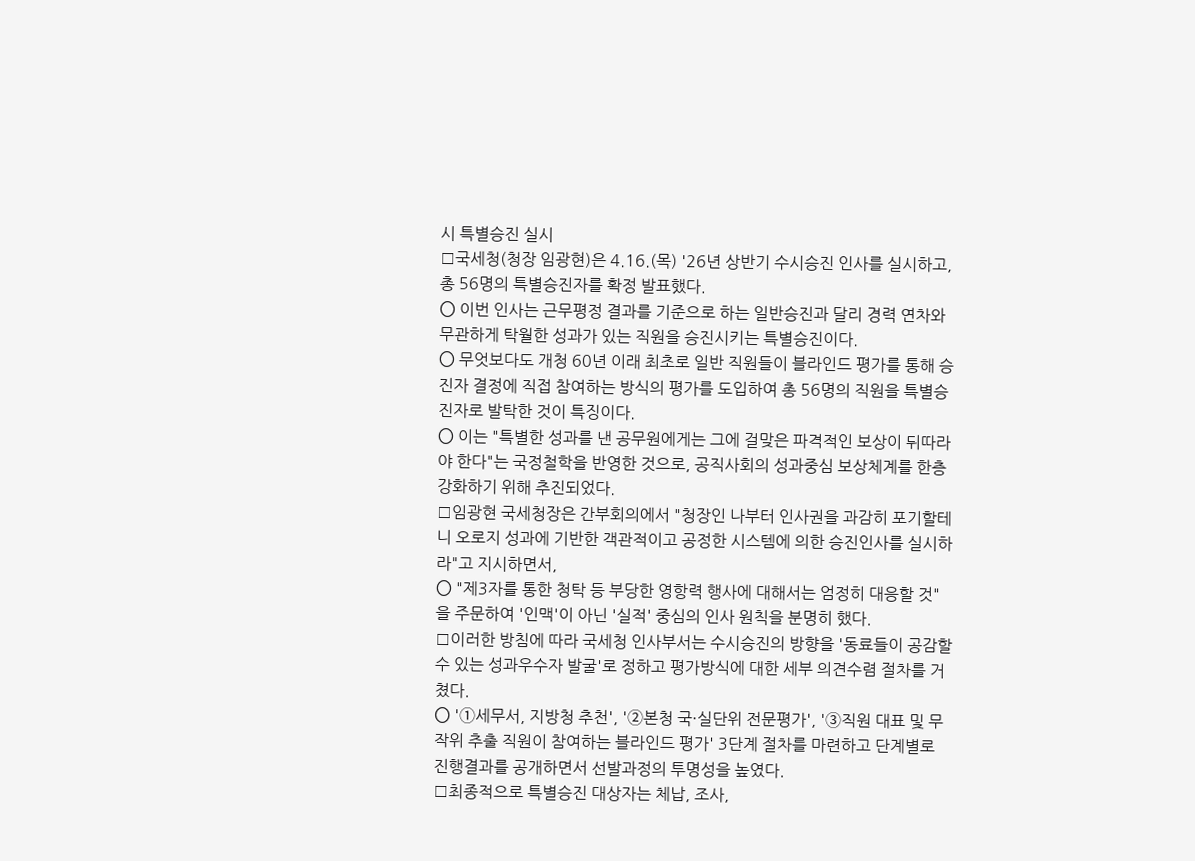시 특별승진 실시
□국세청(청장 임광현)은 4.16.(목) '26년 상반기 수시승진 인사를 실시하고, 총 56명의 특별승진자를 확정 발표했다.
〇 이번 인사는 근무평정 결과를 기준으로 하는 일반승진과 달리 경력 연차와 무관하게 탁월한 성과가 있는 직원을 승진시키는 특별승진이다.
〇 무엇보다도 개청 60년 이래 최초로 일반 직원들이 블라인드 평가를 통해 승진자 결정에 직접 참여하는 방식의 평가를 도입하여 총 56명의 직원을 특별승진자로 발탁한 것이 특징이다.
〇 이는 "특별한 성과를 낸 공무원에게는 그에 걸맞은 파격적인 보상이 뒤따라야 한다"는 국정철학을 반영한 것으로, 공직사회의 성과중심 보상체계를 한층 강화하기 위해 추진되었다.
□임광현 국세청장은 간부회의에서 "청장인 나부터 인사권을 과감히 포기할테니 오로지 성과에 기반한 객관적이고 공정한 시스템에 의한 승진인사를 실시하라"고 지시하면서,
〇 "제3자를 통한 청탁 등 부당한 영항력 행사에 대해서는 엄정히 대응할 것"을 주문하여 '인맥'이 아닌 '실적' 중심의 인사 원칙을 분명히 했다.
□이러한 방침에 따라 국세청 인사부서는 수시승진의 방향을 '동료들이 공감할 수 있는 성과우수자 발굴'로 정하고 평가방식에 대한 세부 의견수렴 절차를 거쳤다.
〇 '①세무서, 지방청 추천', '②본청 국·실단위 전문평가', '③직원 대표 및 무작위 추출 직원이 참여하는 블라인드 평가' 3단계 절차를 마련하고 단계별로 진행결과를 공개하면서 선발과정의 투명성을 높였다.
□최종적으로 특별승진 대상자는 체납, 조사,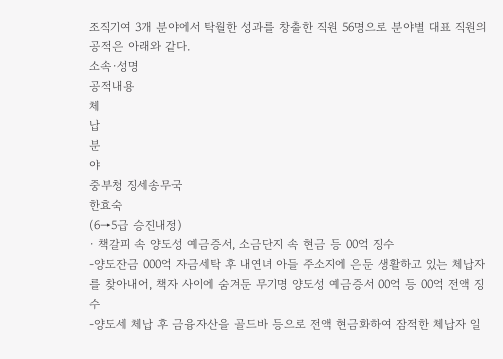조직기여 3개 분야에서 탁월한 성과를 창출한 직원 56명으로 분야별 대표 직원의 공적은 아래와 같다.
소속·성명
공적내용
체
납
분
야
중부청 징세송무국
한효숙
(6→5급 승진내정)
· 책갈피 속 양도성 예금증서, 소금단지 속 현금 등 00억 징수
-양도잔금 000억 자금세탁 후 내연녀 아들 주소지에 은둔 생활하고 있는 체납자를 찾아내어, 책자 사이에 숨겨둔 무기명 양도성 예금증서 00억 등 00억 전액 징수
-양도세 체납 후 금융자산을 골드바 등으로 전액 현금화하여 잠적한 체납자 일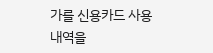가를 신용카드 사용내역을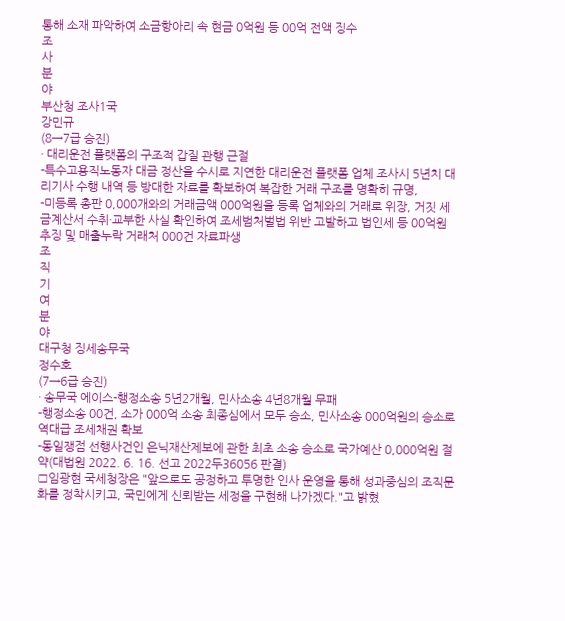통해 소재 파악하여 소금항아리 속 현금 0억원 등 00억 전액 징수
조
사
분
야
부산청 조사1국
강민규
(8→7급 승진)
· 대리운전 플랫폼의 구조적 갑질 관행 근절
-특수고용직노동자 대금 정산을 수시로 지연한 대리운전 플랫폼 업체 조사시 5년치 대리기사 수행 내역 등 방대한 자료를 확보하여 복잡한 거래 구조를 명확히 규명,
-미등록 총판 0,000개와의 거래금액 000억원을 등록 업체와의 거래로 위장, 거짓 세금계산서 수취·교부한 사실 확인하여 조세범처벌법 위반 고발하고 법인세 등 00억원 추징 및 매출누락 거래처 000건 자료파생
조
직
기
여
분
야
대구청 징세송무국
정수호
(7→6급 승진)
· 송무국 에이스-행정소송 5년2개월, 민사소송 4년8개월 무패
-행정소송 00건, 소가 000억 소송 최종심에서 모두 승소, 민사소송 000억원의 승소로 역대급 조세채권 확보
-동일쟁점 선행사건인 은닉재산제보에 관한 최초 소송 승소로 국가예산 0,000억원 절약(대법원 2022. 6. 16. 선고 2022두36056 판결)
□임광현 국세청장은 "앞으로도 공정하고 투명한 인사 운영을 통해 성과중심의 조직문화를 정착시키고, 국민에게 신뢰받는 세정을 구현해 나가겠다."고 밝혔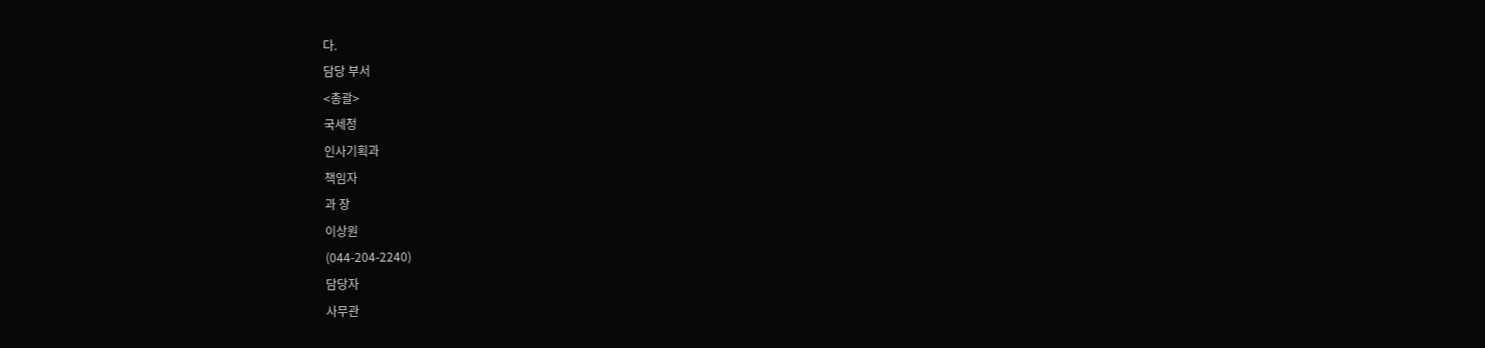다.
담당 부서
<총괄>
국세청
인사기획과
책임자
과 장
이상원
(044-204-2240)
담당자
사무관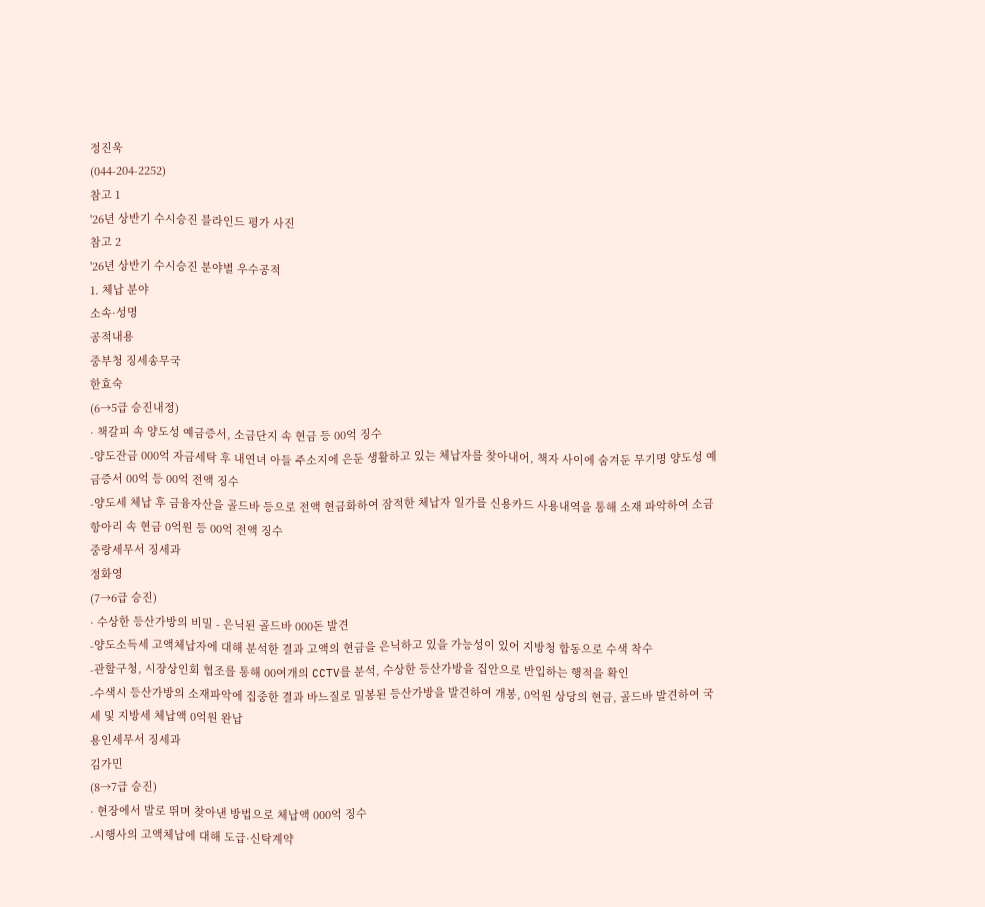정진욱
(044-204-2252)
참고 1
'26년 상반기 수시승진 블라인드 평가 사진
참고 2
'26년 상반기 수시승진 분야별 우수공적
1. 체납 분야
소속·성명
공적내용
중부청 징세송무국
한효숙
(6→5급 승진내정)
· 책갈피 속 양도성 예금증서, 소금단지 속 현금 등 00억 징수
-양도잔금 000억 자금세탁 후 내연녀 아들 주소지에 은둔 생활하고 있는 체납자를 찾아내어, 책자 사이에 숨겨둔 무기명 양도성 예금증서 00억 등 00억 전액 징수
-양도세 체납 후 금융자산을 골드바 등으로 전액 현금화하여 잠적한 체납자 일가를 신용카드 사용내역을 통해 소재 파악하여 소금항아리 속 현금 0억원 등 00억 전액 징수
중랑세무서 징세과
정화영
(7→6급 승진)
· 수상한 등산가방의 비밀 - 은닉된 골드바 000돈 발견
-양도소득세 고액체납자에 대해 분석한 결과 고액의 현금을 은닉하고 있을 가능성이 있어 지방청 합동으로 수색 착수
-관할구청, 시장상인회 협조를 통해 00여개의 CCTV를 분석, 수상한 등산가방을 집안으로 반입하는 행적을 확인
-수색시 등산가방의 소재파악에 집중한 결과 바느질로 밀봉된 등산가방을 발견하여 개봉, 0억원 상당의 현금, 골드바 발견하여 국세 및 지방세 체납액 0억원 완납
용인세무서 징세과
김가민
(8→7급 승진)
· 현장에서 발로 뛰며 찾아낸 방법으로 체납액 000억 징수
-시행사의 고액체납에 대해 도급·신탁계약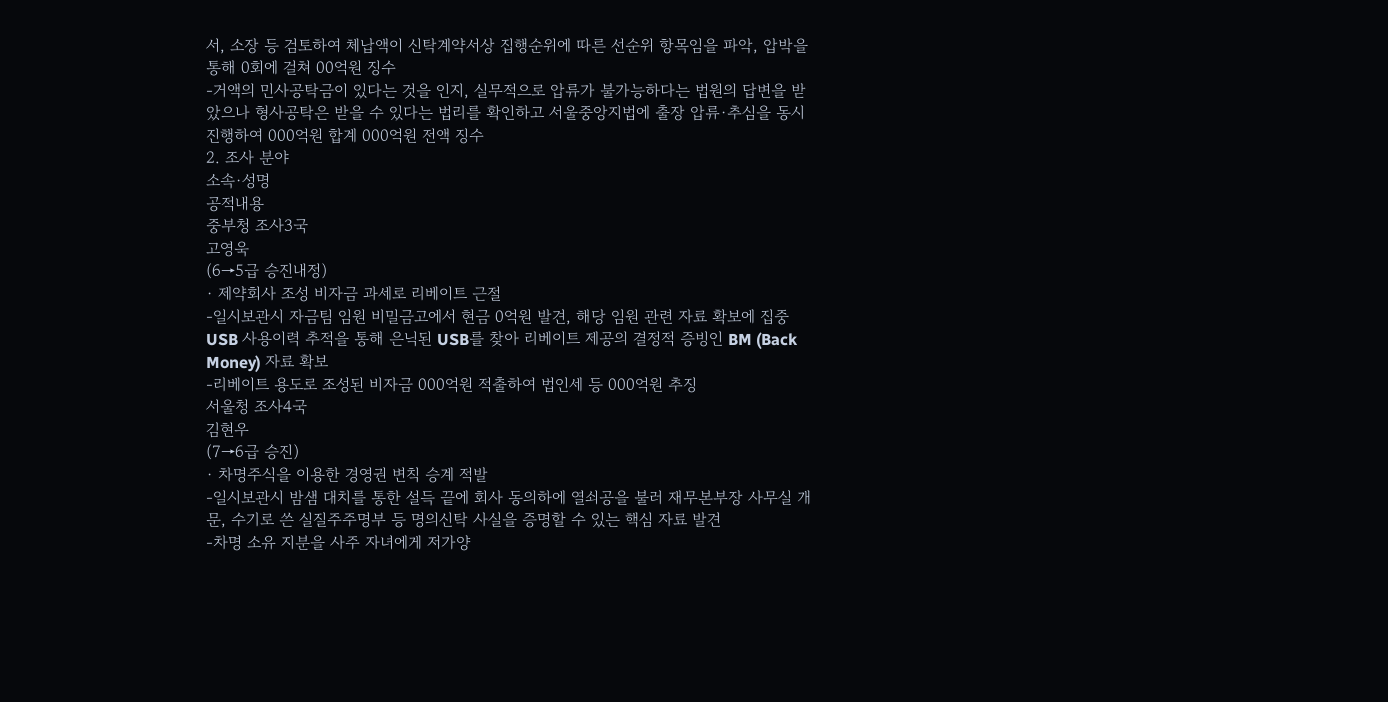서, 소장 등 검토하여 체납액이 신탁계약서상 집행순위에 따른 선순위 항목임을 파악, 압박을 통해 0회에 걸쳐 00억원 징수
-거액의 민사공탁금이 있다는 것을 인지, 실무적으로 압류가 불가능하다는 법원의 답변을 받았으나 형사공탁은 받을 수 있다는 법리를 확인하고 서울중앙지법에 출장 압류·추심을 동시 진행하여 000억원 합계 000억원 전액 징수
2. 조사 분야
소속·성명
공적내용
중부청 조사3국
고영욱
(6→5급 승진내정)
· 제약회사 조성 비자금 과세로 리베이트 근절
-일시보관시 자금팀 임원 비밀금고에서 현금 0억원 발견, 해당 임원 관련 자료 확보에 집중 USB 사용이력 추적을 통해 은닉된 USB를 찾아 리베이트 제공의 결정적 증빙인 BM (Back Money) 자료 확보
-리베이트 용도로 조성된 비자금 000억원 적출하여 법인세 등 000억원 추징
서울청 조사4국
김현우
(7→6급 승진)
· 차명주식을 이용한 경영권 변칙 승계 적발
-일시보관시 밤샘 대치를 통한 설득 끝에 회사 동의하에 열쇠공을 불러 재무본부장 사무실 개문, 수기로 쓴 실질주주명부 등 명의신탁 사실을 증명할 수 있는 핵심 자료 발견
-차명 소유 지분을 사주 자녀에게 저가양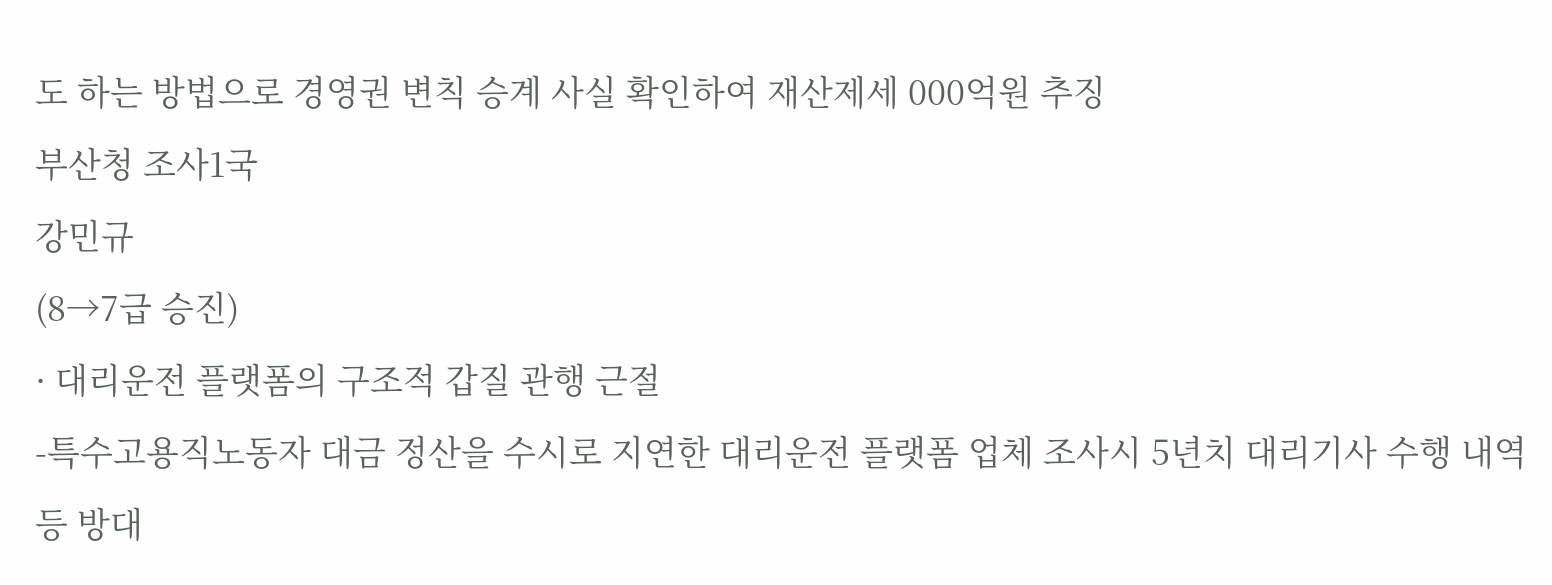도 하는 방법으로 경영권 변칙 승계 사실 확인하여 재산제세 000억원 추징
부산청 조사1국
강민규
(8→7급 승진)
· 대리운전 플랫폼의 구조적 갑질 관행 근절
-특수고용직노동자 대금 정산을 수시로 지연한 대리운전 플랫폼 업체 조사시 5년치 대리기사 수행 내역 등 방대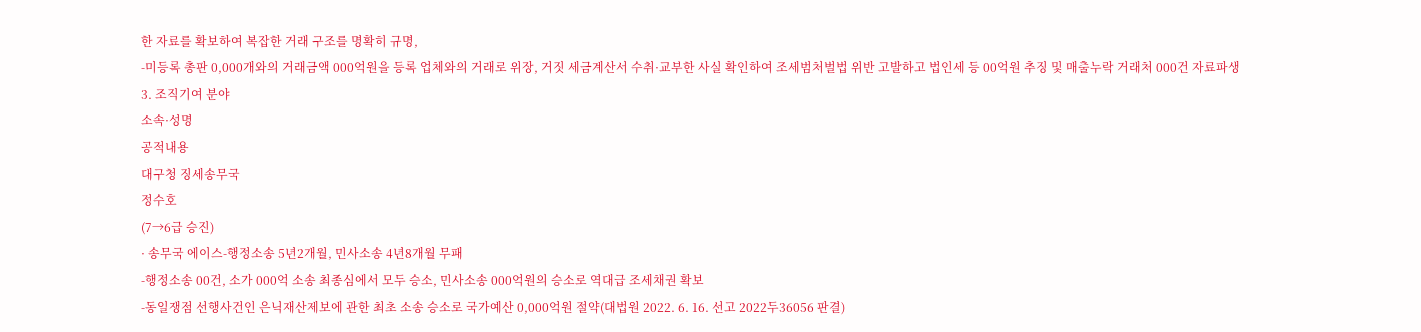한 자료를 확보하여 복잡한 거래 구조를 명확히 규명,
-미등록 총판 0,000개와의 거래금액 000억원을 등록 업체와의 거래로 위장, 거짓 세금계산서 수취·교부한 사실 확인하여 조세범처벌법 위반 고발하고 법인세 등 00억원 추징 및 매출누락 거래처 000건 자료파생
3. 조직기여 분야
소속·성명
공적내용
대구청 징세송무국
정수호
(7→6급 승진)
· 송무국 에이스-행정소송 5년2개월, 민사소송 4년8개월 무패
-행정소송 00건, 소가 000억 소송 최종심에서 모두 승소, 민사소송 000억원의 승소로 역대급 조세채권 확보
-동일쟁점 선행사건인 은닉재산제보에 관한 최초 소송 승소로 국가예산 0,000억원 절약(대법원 2022. 6. 16. 선고 2022두36056 판결)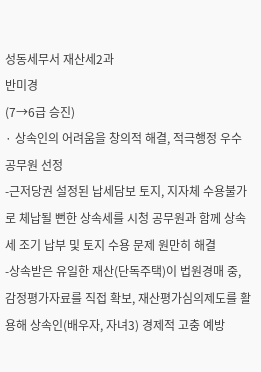성동세무서 재산세2과
반미경
(7→6급 승진)
· 상속인의 어려움을 창의적 해결, 적극행정 우수공무원 선정
-근저당권 설정된 납세담보 토지, 지자체 수용불가로 체납될 뻔한 상속세를 시청 공무원과 함께 상속세 조기 납부 및 토지 수용 문제 원만히 해결
-상속받은 유일한 재산(단독주택)이 법원경매 중, 감정평가자료를 직접 확보, 재산평가심의제도를 활용해 상속인(배우자, 자녀3) 경제적 고충 예방